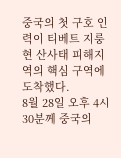중국의 첫 구호 인력이 티베트 지룽현 산사태 피해지역의 핵심 구역에 도착했다.
8월 28일 오후 4시 30분께 중국의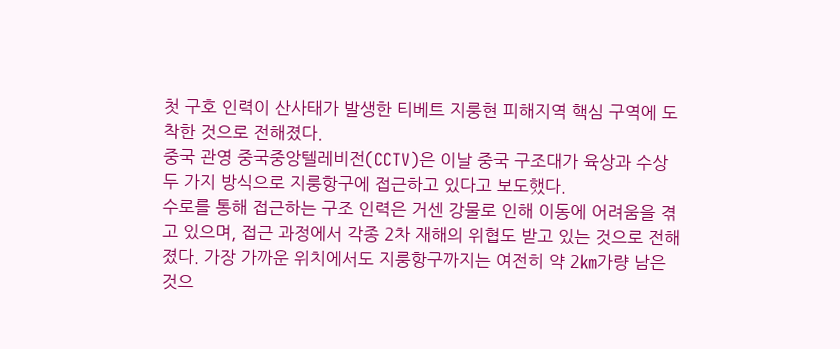첫 구호 인력이 산사태가 발생한 티베트 지룽현 피해지역 핵심 구역에 도착한 것으로 전해졌다.
중국 관영 중국중앙텔레비전(CCTV)은 이날 중국 구조대가 육상과 수상 두 가지 방식으로 지룽항구에 접근하고 있다고 보도했다.
수로를 통해 접근하는 구조 인력은 거센 강물로 인해 이동에 어려움을 겪고 있으며, 접근 과정에서 각종 2차 재해의 위협도 받고 있는 것으로 전해졌다. 가장 가까운 위치에서도 지룽항구까지는 여전히 약 2㎞가량 남은 것으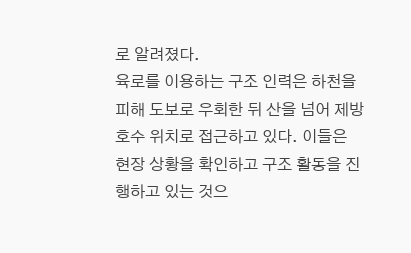로 알려졌다.
육로를 이용하는 구조 인력은 하천을 피해 도보로 우회한 뒤 산을 넘어 제방호수 위치로 접근하고 있다. 이들은 현장 상황을 확인하고 구조 활동을 진행하고 있는 것으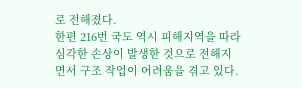로 전해졌다.
한편 216번 국도 역시 피해지역을 따라 심각한 손상이 발생한 것으로 전해지면서 구조 작업이 어려움을 겪고 있다.